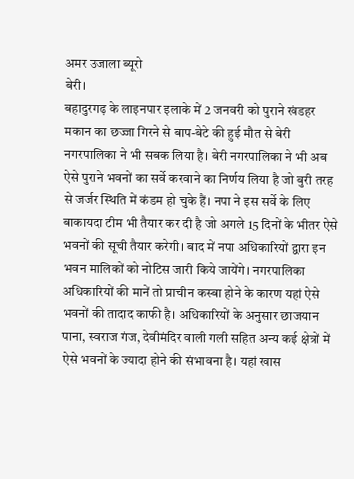अमर उजाला ब्यूरो
बेरी।
बहादुरगढ़ के लाइनपार इलाके में 2 जनवरी को पुराने खंडहर मकान का छज्जा गिरने से बाप-बेटे की हुई मौत से बेरी नगरपालिका ने भी सबक लिया है। बेरी नगरपालिका ने भी अब ऐसे पुराने भवनों का सर्वे करवाने का निर्णय लिया है जो बुरी तरह से जर्जर स्थिति में कंडम हो चुके हैं। नपा ने इस सर्वे के लिए बाकायदा टीम भी तैयार कर दी है जो अगले 15 दिनों के भीतर ऐसे भवनों की सूची तैयार करेगी। बाद में नपा अधिकारियों द्वारा इन भवन मालिकों को नोटिस जारी किये जायेंगे। नगरपालिका अधिकारियों की मानें तो प्राचीन कस्बा होने के कारण यहां ऐसे भवनों की तादाद काफी है। अधिकारियों के अनुसार छाजयान पाना, स्वराज गंज, देवीमंदिर वाली गली सहित अन्य कई क्षेत्रों में ऐसे भवनों के ज्यादा होने की संभावना है। यहां खास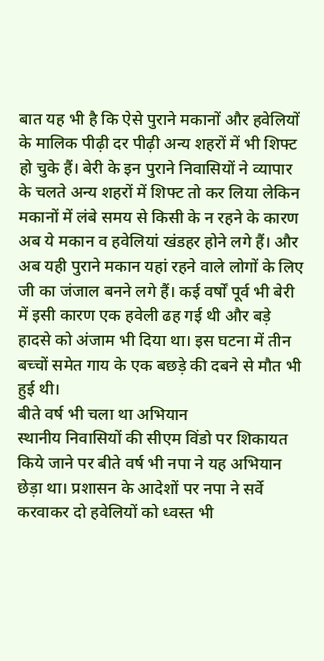बात यह भी है कि ऐसे पुराने मकानों और हवेलियों के मालिक पीढ़ी दर पीढ़ी अन्य शहरों में भी शिफ्ट हो चुके हैं। बेरी के इन पुराने निवासियों ने व्यापार के चलते अन्य शहरों में शिफ्ट तो कर लिया लेकिन मकानों में लंबे समय से किसी के न रहने के कारण अब ये मकान व हवेलियां खंडहर होने लगे हैं। और अब यही पुराने मकान यहां रहने वाले लोगों के लिए जी का जंजाल बनने लगे हैं। कई वर्षों पूर्व भी बेरी में इसी कारण एक हवेली ढह गई थी और बड़े हादसे को अंजाम भी दिया था। इस घटना में तीन बच्चों समेत गाय के एक बछड़े की दबने से मौत भी हुई थी।
बीते वर्ष भी चला था अभियान
स्थानीय निवासियों की सीएम विंडो पर शिकायत किये जाने पर बीते वर्ष भी नपा ने यह अभियान छेड़ा था। प्रशासन के आदेशों पर नपा ने सर्वे करवाकर दो हवेलियों को ध्वस्त भी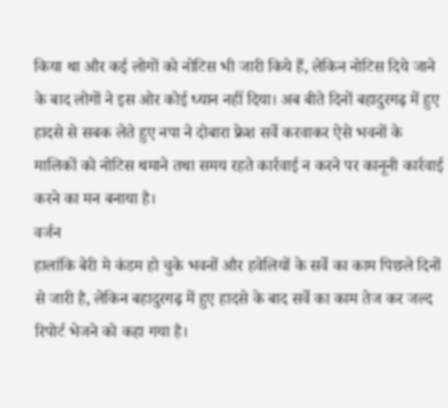किया था और कई लोगों को नोटिस भी जारी किये हैं, लेकिन नोटिस दिये जाने के बाद लोगों ने इस ओर कोई ध्यान नहीं दिया। अब बीते दिनों बहादुरगढ़ में हुए हादसे से सबक लेते हुए नपा ने दोबारा फ्रेश सर्वे करवाकर ऐसे भवनों के मालिकों को नोटिस थमाने तथा समय रहते कार्रवाई न करने पर कानूनी कार्रवाई करने का मन बनाया है।
वर्जन
हालांकि बेरी मे कंडम हो चुके भवनों और हवेलियों के सर्वे का काम पिछले दिनों से जारी है, लेकिन बहादुरगढ़ में हुए हादसे के बाद सर्वे का काम तेज कर जल्द रिपोर्ट भेजने को कहा गया है।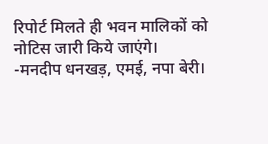रिपोर्ट मिलते ही भवन मालिकों को नोटिस जारी किये जाएंगे।
-मनदीप धनखड़, एमई, नपा बेरी।